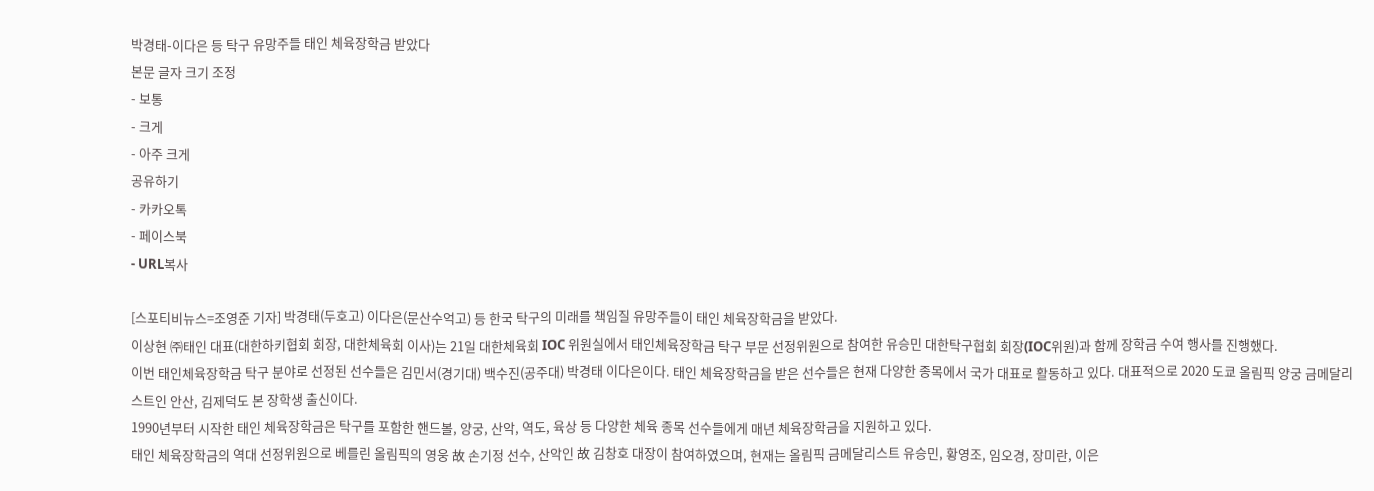박경태-이다은 등 탁구 유망주들 태인 체육장학금 받았다
본문 글자 크기 조정
- 보통
- 크게
- 아주 크게
공유하기
- 카카오톡
- 페이스북
- URL복사

[스포티비뉴스=조영준 기자] 박경태(두호고) 이다은(문산수억고) 등 한국 탁구의 미래를 책임질 유망주들이 태인 체육장학금을 받았다.
이상현 ㈜태인 대표(대한하키협회 회장, 대한체육회 이사)는 21일 대한체육회 IOC 위원실에서 태인체육장학금 탁구 부문 선정위원으로 참여한 유승민 대한탁구협회 회장(IOC위원)과 함께 장학금 수여 행사를 진행했다.
이번 태인체육장학금 탁구 분야로 선정된 선수들은 김민서(경기대) 백수진(공주대) 박경태 이다은이다. 태인 체육장학금을 받은 선수들은 현재 다양한 종목에서 국가 대표로 활동하고 있다. 대표적으로 2020 도쿄 올림픽 양궁 금메달리스트인 안산, 김제덕도 본 장학생 출신이다.
1990년부터 시작한 태인 체육장학금은 탁구를 포함한 핸드볼, 양궁, 산악, 역도, 육상 등 다양한 체육 종목 선수들에게 매년 체육장학금을 지원하고 있다.
태인 체육장학금의 역대 선정위원으로 베를린 올림픽의 영웅 故 손기정 선수, 산악인 故 김창호 대장이 참여하였으며, 현재는 올림픽 금메달리스트 유승민, 황영조, 임오경, 장미란, 이은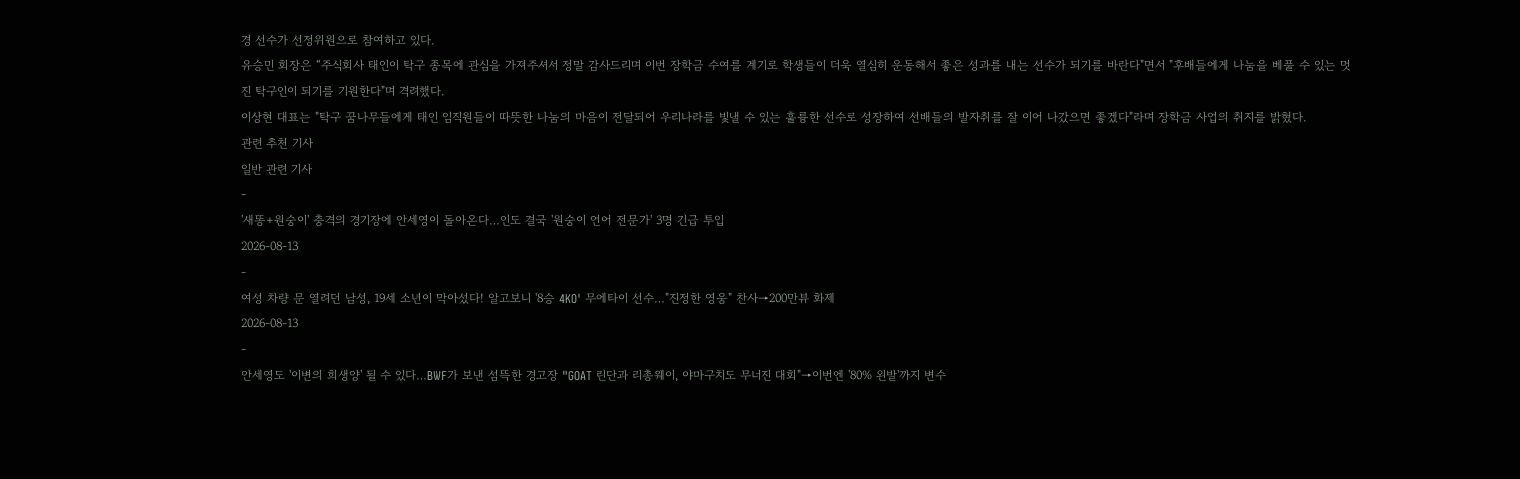경 선수가 선정위원으로 참여하고 있다.
유승민 회장은 “주식회사 태인이 탁구 종목에 관심을 가져주셔서 정말 감사드리며 이번 장학금 수여를 계기로 학생들이 더욱 열심히 운동해서 좋은 성과를 내는 선수가 되기를 바란다"면서 "후배들에게 나눔을 베풀 수 있는 멋진 탁구인이 되기를 기원한다"며 격려했다.
이상현 대표는 "탁구 꿈나무들에게 태인 임직원들이 따뜻한 나눔의 마음이 전달되어 우리나라를 빛낼 수 있는 훌륭한 선수로 성장하여 선배들의 발자취를 잘 이어 나갔으면 좋겠다"라며 장학금 사업의 취지를 밝혔다.
관련 추천 기사
일반 관련 기사
-
'새똥+원숭이' 충격의 경기장에 안세영이 돌아온다…인도 결국 '원숭이 언어 전문가' 3명 긴급 투입
2026-08-13
-
여성 차량 문 열려던 남성, 19세 소년이 막아섰다! 알고보니 '8승 4KO' 무에타이 선수…"진정한 영웅" 찬사→200만뷰 화제
2026-08-13
-
안세영도 '이변의 희생양' 될 수 있다…BWF가 보낸 섬뜩한 경고장 "GOAT 린단과 리총웨이, 야마구치도 무너진 대회"→이번엔 '80% 왼발'까지 변수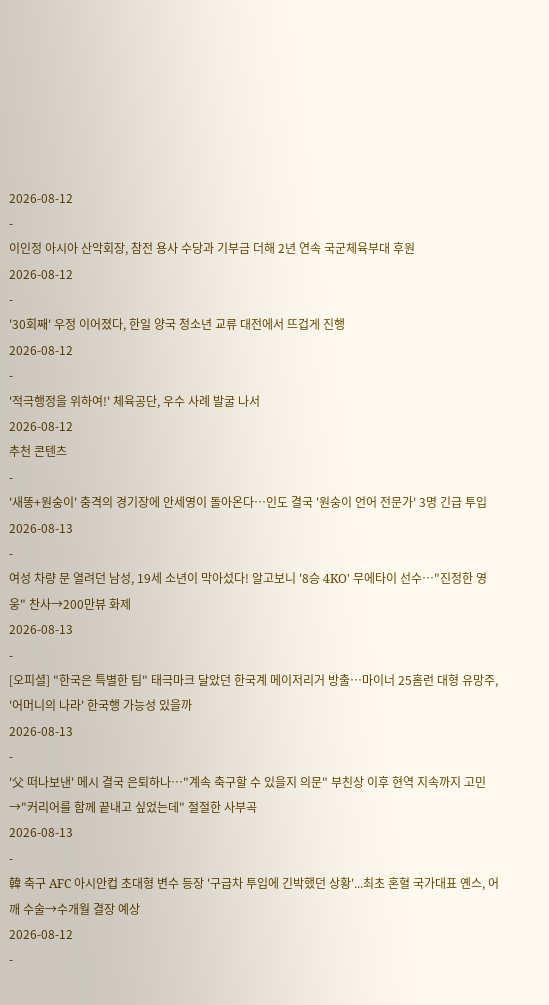2026-08-12
-
이인정 아시아 산악회장, 참전 용사 수당과 기부금 더해 2년 연속 국군체육부대 후원
2026-08-12
-
'30회째' 우정 이어졌다, 한일 양국 청소년 교류 대전에서 뜨겁게 진행
2026-08-12
-
'적극행정을 위하여!' 체육공단, 우수 사례 발굴 나서
2026-08-12
추천 콘텐츠
-
'새똥+원숭이' 충격의 경기장에 안세영이 돌아온다…인도 결국 '원숭이 언어 전문가' 3명 긴급 투입
2026-08-13
-
여성 차량 문 열려던 남성, 19세 소년이 막아섰다! 알고보니 '8승 4KO' 무에타이 선수…"진정한 영웅" 찬사→200만뷰 화제
2026-08-13
-
[오피셜] "한국은 특별한 팀" 태극마크 달았던 한국계 메이저리거 방출…마이너 25홈런 대형 유망주, '어머니의 나라' 한국행 가능성 있을까
2026-08-13
-
'父 떠나보낸' 메시 결국 은퇴하나…"계속 축구할 수 있을지 의문" 부친상 이후 현역 지속까지 고민→"커리어를 함께 끝내고 싶었는데" 절절한 사부곡
2026-08-13
-
韓 축구 AFC 아시안컵 초대형 변수 등장 '구급차 투입에 긴박했던 상황'...최초 혼혈 국가대표 옌스, 어깨 수술→수개월 결장 예상
2026-08-12
-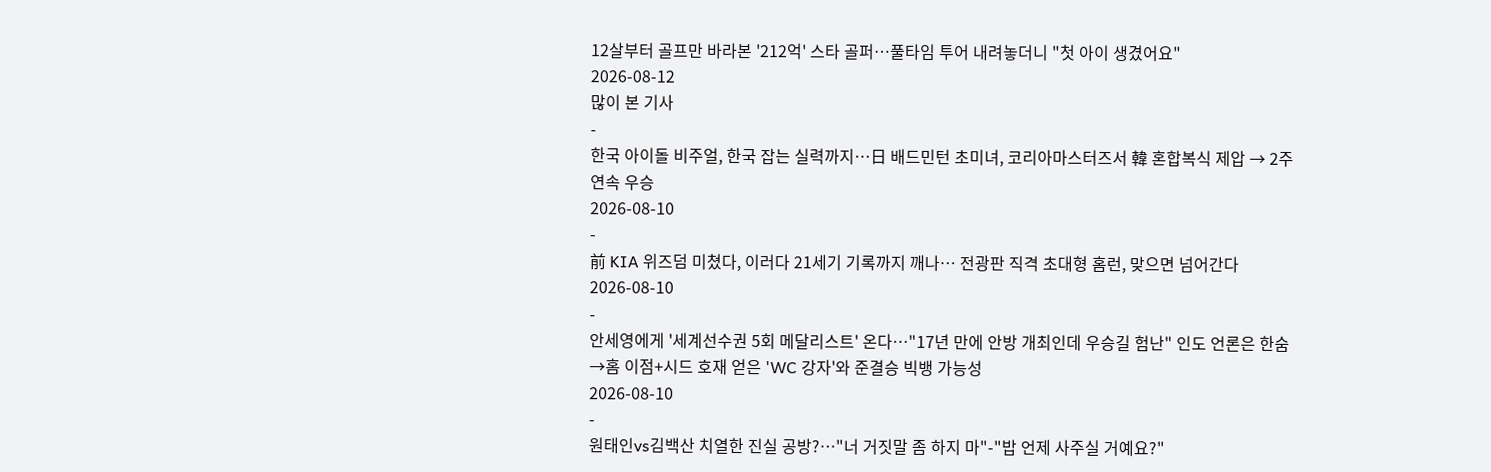12살부터 골프만 바라본 '212억' 스타 골퍼…풀타임 투어 내려놓더니 "첫 아이 생겼어요"
2026-08-12
많이 본 기사
-
한국 아이돌 비주얼, 한국 잡는 실력까지…日 배드민턴 초미녀, 코리아마스터즈서 韓 혼합복식 제압 → 2주 연속 우승
2026-08-10
-
前 KIA 위즈덤 미쳤다, 이러다 21세기 기록까지 깨나… 전광판 직격 초대형 홈런, 맞으면 넘어간다
2026-08-10
-
안세영에게 '세계선수권 5회 메달리스트' 온다…"17년 만에 안방 개최인데 우승길 험난" 인도 언론은 한숨→홈 이점+시드 호재 얻은 'WC 강자'와 준결승 빅뱅 가능성
2026-08-10
-
원태인vs김백산 치열한 진실 공방?…"너 거짓말 좀 하지 마"-"밥 언제 사주실 거예요?"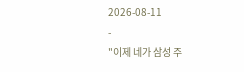2026-08-11
-
"이제 네가 삼성 주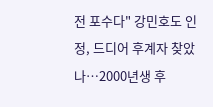전 포수다" 강민호도 인정, 드디어 후계자 찾았나…2000년생 후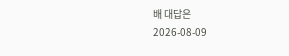배 대답은
2026-08-09